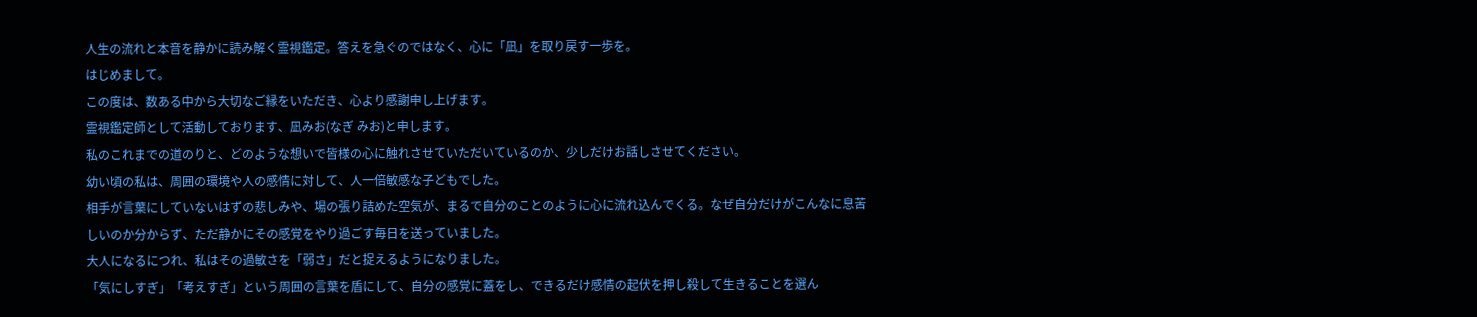人生の流れと本音を静かに読み解く霊視鑑定。答えを急ぐのではなく、心に「凪」を取り戻す一歩を。
はじめまして。
この度は、数ある中から大切なご縁をいただき、心より感謝申し上げます。
霊視鑑定師として活動しております、凪みお(なぎ みお)と申します。
私のこれまでの道のりと、どのような想いで皆様の心に触れさせていただいているのか、少しだけお話しさせてください。
幼い頃の私は、周囲の環境や人の感情に対して、人一倍敏感な子どもでした。
相手が言葉にしていないはずの悲しみや、場の張り詰めた空気が、まるで自分のことのように心に流れ込んでくる。なぜ自分だけがこんなに息苦しいのか分からず、ただ静かにその感覚をやり過ごす毎日を送っていました。
大人になるにつれ、私はその過敏さを「弱さ」だと捉えるようになりました。
「気にしすぎ」「考えすぎ」という周囲の言葉を盾にして、自分の感覚に蓋をし、できるだけ感情の起伏を押し殺して生きることを選ん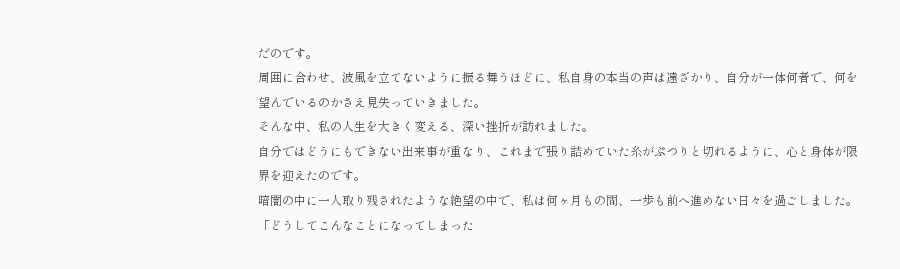だのです。
周囲に合わせ、波風を立てないように振る舞うほどに、私自身の本当の声は遠ざかり、自分が一体何者で、何を望んでいるのかさえ見失っていきました。
そんな中、私の人生を大きく変える、深い挫折が訪れました。
自分ではどうにもできない出来事が重なり、これまで張り詰めていた糸がぷつりと切れるように、心と身体が限界を迎えたのです。
暗闇の中に一人取り残されたような絶望の中で、私は何ヶ月もの間、一歩も前へ進めない日々を過ごしました。
「どうしてこんなことになってしまった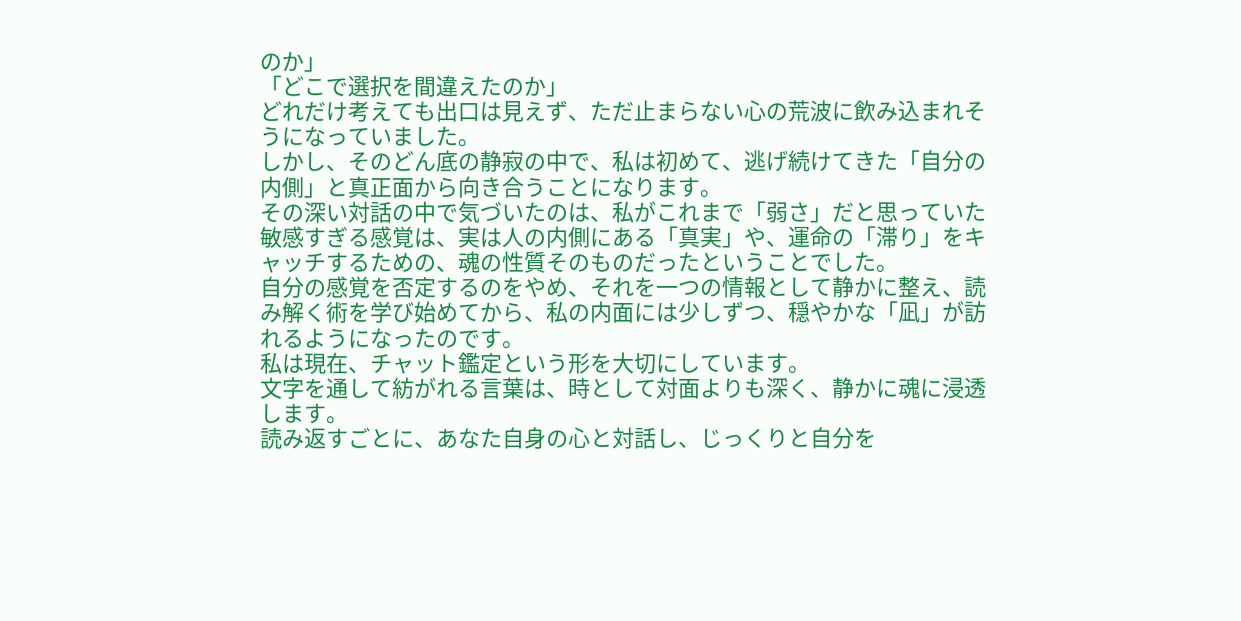のか」
「どこで選択を間違えたのか」
どれだけ考えても出口は見えず、ただ止まらない心の荒波に飲み込まれそうになっていました。
しかし、そのどん底の静寂の中で、私は初めて、逃げ続けてきた「自分の内側」と真正面から向き合うことになります。
その深い対話の中で気づいたのは、私がこれまで「弱さ」だと思っていた敏感すぎる感覚は、実は人の内側にある「真実」や、運命の「滞り」をキャッチするための、魂の性質そのものだったということでした。
自分の感覚を否定するのをやめ、それを一つの情報として静かに整え、読み解く術を学び始めてから、私の内面には少しずつ、穏やかな「凪」が訪れるようになったのです。
私は現在、チャット鑑定という形を大切にしています。
文字を通して紡がれる言葉は、時として対面よりも深く、静かに魂に浸透します。
読み返すごとに、あなた自身の心と対話し、じっくりと自分を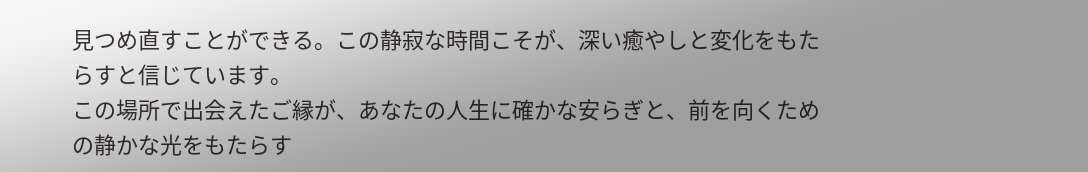見つめ直すことができる。この静寂な時間こそが、深い癒やしと変化をもたらすと信じています。
この場所で出会えたご縁が、あなたの人生に確かな安らぎと、前を向くための静かな光をもたらす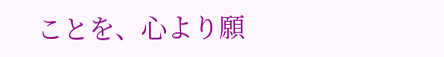ことを、心より願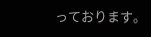っております。